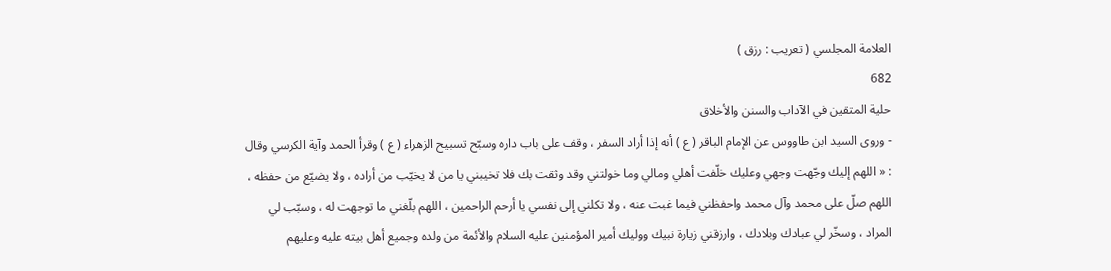العلامة المجلسي ( تعريب : رزق )
682
حلية المتقين في الآداب والسنن والأخلاق
- وروى السيد ابن طاووس عن الإمام الباقر ( ع ) أنه إذا أراد السفر ، وقف على باب داره وسبّح تسبيح الزهراء ( ع ) وقرأ الحمد وآية الكرسي وقال : « اللهم إليك وجّهت وجهي وعليك خلّفت أهلي ومالي وما خولتني وقد وثقت بك فلا تخيبني يا من لا يخيّب من أراده ، ولا يضيّع من حفظه ، اللهم صلّ على محمد وآل محمد واحفظني فيما غبت عنه ، ولا تكلني إلى نفسي يا أرحم الراحمين ، اللهم بلّغني ما توجهت له ، وسبّب لي المراد ، وسخّر لي عبادك وبلادك ، وارزقني زيارة نبيك ووليك أمير المؤمنين عليه السلام والأئمة من ولده وجميع أهل بيته عليه وعليهم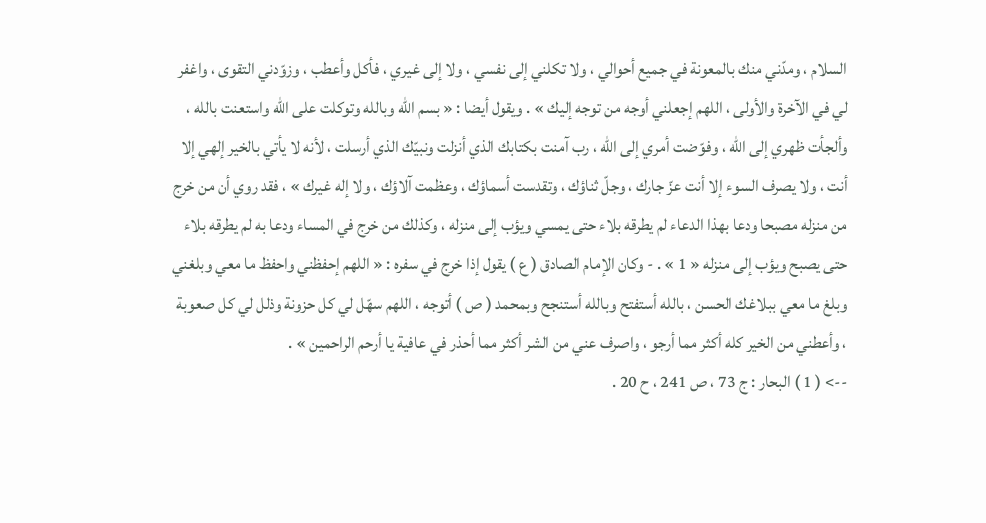السلام ، ومدّني منك بالمعونة في جميع أحوالي ، ولا تكلني إلى نفسي ، ولا إلى غيري ، فأكل وأعطب ، وزوّدني التقوى ، واغفر لي في الآخرة والأولى ، اللهم إجعلني أوجه من توجه إليك » . ويقول أيضا : « بسم الله وبالله وتوكلت على الله واستعنت بالله ، وألجأت ظهري إلى الله ، وفوّضت أمري إلى الله ، رب آمنت بكتابك الذي أنزلت ونبيّك الذي أرسلت ، لأنه لا يأتي بالخير إلهي إلا أنت ، ولا يصرف السوء إلا أنت عزّ جارك ، وجلّ ثناؤك ، وتقدست أسماؤك ، وعظمت آلاؤك ، ولا إله غيرك » ، فقد روي أن من خرج من منزله مصبحا ودعا بهذا الدعاء لم يطرقه بلاء حتى يمسي ويؤب إلى منزله ، وكذلك من خرج في المساء ودعا به لم يطرقه بلاء حتى يصبح ويؤب إلى منزله « 1 » . - وكان الإمام الصادق ( ع ) يقول إذا خرج في سفره : « اللهم إحفظني واحفظ ما معي وبلغني وبلغ ما معي ببلاغك الحسن ، بالله أستفتح وبالله أستنجح وبمحمد ( ص ) أتوجه ، اللهم سهّل لي كل حزونة وذلل لي كل صعوبة ، وأعطني من الخير كله أكثر مما أرجو ، واصرف عني من الشر أكثر مما أحذر في عافية يا أرحم الراحمين » .
--> ( 1 ) البحار : ج 73 ، ص 241 ، ح 20 .